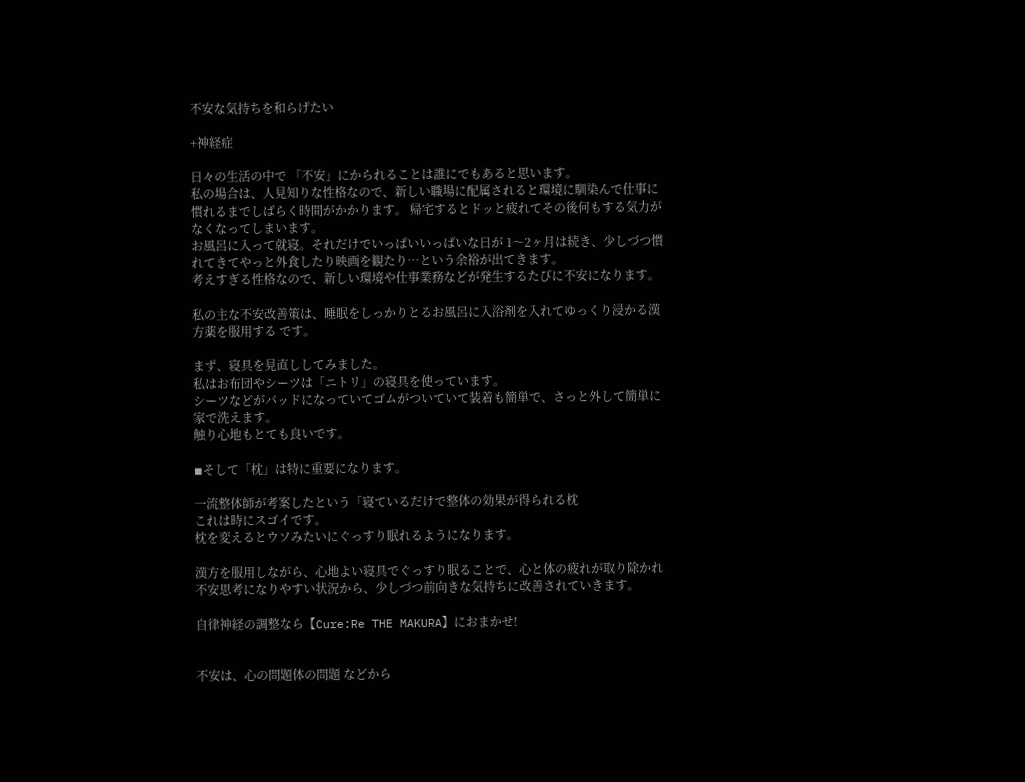不安な気持ちを和らげたい

+神経症

日々の生活の中で 「不安」にかられることは誰にでもあると思います。
私の場合は、人見知りな性格なので、新しい職場に配属されると環境に馴染んで仕事に慣れるまでしばらく時間がかかります。 帰宅するとドッと疲れてその後何もする気力がなくなってしまいます。
お風呂に入って就寝。それだけでいっぱいいっぱいな日が 1〜2ヶ月は続き、少しづつ慣れてきてやっと外食したり映画を観たり…という余裕が出てきます。
考えすぎる性格なので、新しい環境や仕事業務などが発生するたびに不安になります。

私の主な不安改善策は、睡眠をしっかりとるお風呂に入浴剤を入れてゆっくり浸かる漢方薬を服用する です。

まず、寝具を見直ししてみました。
私はお布団やシーツは「ニトリ」の寝具を使っています。
シーツなどがパッドになっていてゴムがついていて装着も簡単で、さっと外して簡単に家で洗えます。
触り心地もとても良いです。

◾そして「枕」は特に重要になります。

一流整体師が考案したという「寝ているだけで整体の効果が得られる枕
これは時にスゴイです。
枕を変えるとウソみたいにぐっすり眠れるようになります。

漢方を服用しながら、心地よい寝具でぐっすり眠ることで、心と体の疲れが取り除かれ
不安思考になりやすい状況から、少しづつ前向きな気持ちに改善されていきます。

自律神経の調整なら【Cure:Re THE MAKURA】におまかせ!


不安は、心の問題体の問題 などから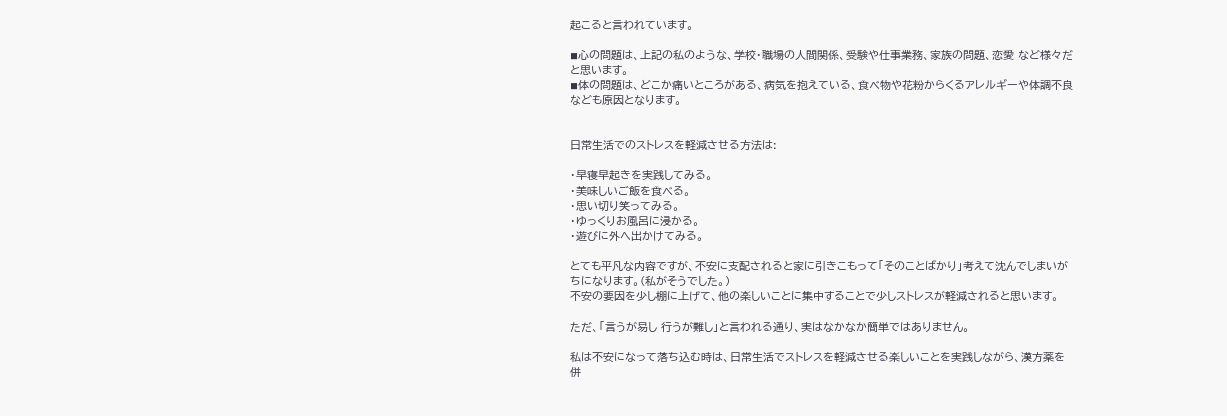起こると言われています。

◾心の問題は、上記の私のような、学校・職場の人間関係、受験や仕事業務、家族の問題、恋愛 など様々だと思います。
◾体の問題は、どこか痛いところがある、病気を抱えている、食べ物や花粉からくるアレルギーや体調不良なども原因となります。


日常生活でのストレスを軽減させる方法は:

・早寝早起きを実践してみる。
・美味しいご飯を食べる。
・思い切り笑ってみる。
・ゆっくりお風呂に浸かる。
・遊びに外へ出かけてみる。

とても平凡な内容ですが、不安に支配されると家に引きこもって「そのことばかり」考えて沈んでしまいがちになります。(私がそうでした。)
不安の要因を少し棚に上げて、他の楽しいことに集中することで少しストレスが軽減されると思います。

ただ、「言うが易し 行うが難し」と言われる通り、実はなかなか簡単ではありません。

私は不安になって落ち込む時は、日常生活でストレスを軽減させる楽しいことを実践しながら、漢方薬を併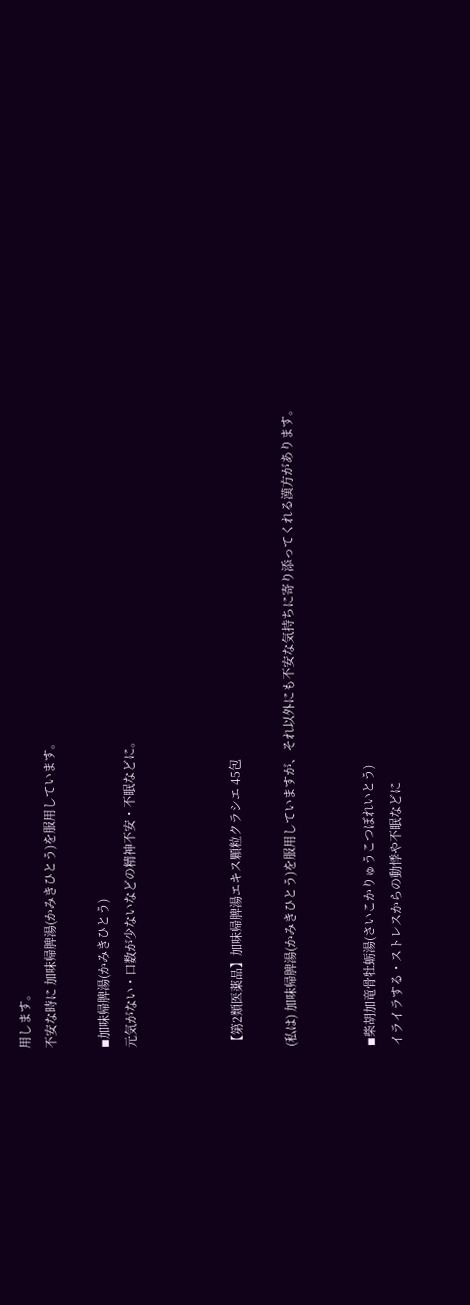用します。
不安な時に 加味帰脾湯(かみきひとう)を服用しています。

◾加味帰脾湯(かみきひとう)
元気がない・口数が少ないなどの精神不安・不眠などに。



【第2類医薬品】加味帰脾湯エキス顆粒クラシエ 45包

(私は) 加味帰脾湯(かみきひとう)を服用していますが、それ以外にも不安な気持ちに寄り添ってくれる漢方があります。


◾柴胡加竜骨牡蛎湯(さいこかりゅうこつぼれいとう)
イライラする・ストレスからの動悸や不眠などに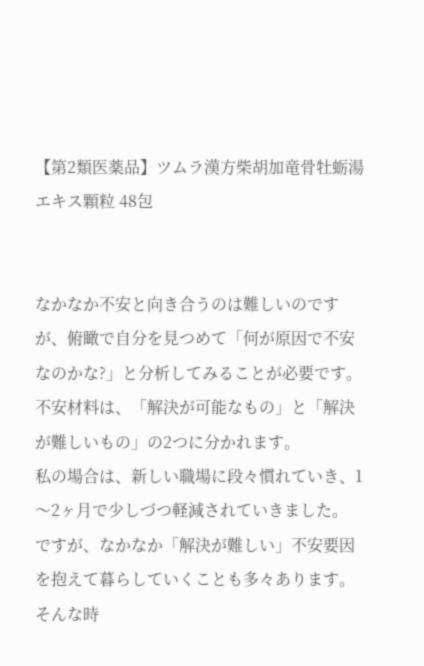【第2類医薬品】ツムラ漢方柴胡加竜骨牡蛎湯エキス顆粒 48包


なかなか不安と向き合うのは難しいのですが、俯瞰で自分を見つめて「何が原因で不安なのかな?」と分析してみることが必要です。
不安材料は、「解決が可能なもの」と「解決が難しいもの」の2つに分かれます。
私の場合は、新しい職場に段々慣れていき、1〜2ヶ月で少しづつ軽減されていきました。
ですが、なかなか「解決が難しい」不安要因を抱えて暮らしていくことも多々あります。
そんな時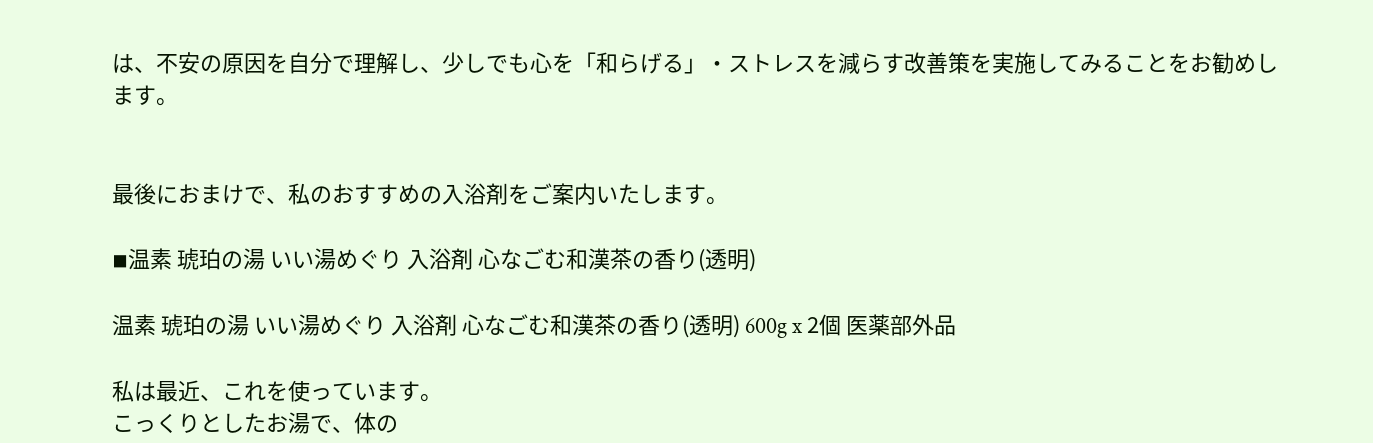は、不安の原因を自分で理解し、少しでも心を「和らげる」・ストレスを減らす改善策を実施してみることをお勧めします。


最後におまけで、私のおすすめの入浴剤をご案内いたします。

◾温素 琥珀の湯 いい湯めぐり 入浴剤 心なごむ和漢茶の香り(透明)

温素 琥珀の湯 いい湯めぐり 入浴剤 心なごむ和漢茶の香り(透明) 600g x 2個 医薬部外品

私は最近、これを使っています。
こっくりとしたお湯で、体の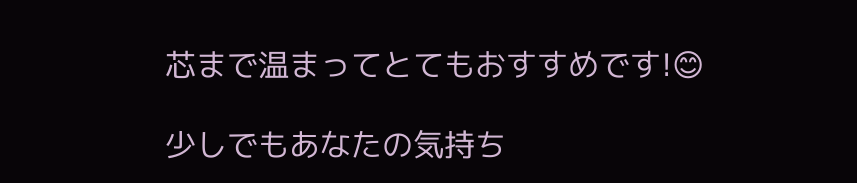芯まで温まってとてもおすすめです!😊

少しでもあなたの気持ち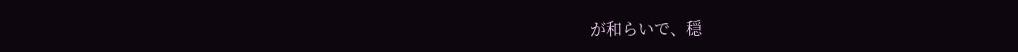が和らいで、穏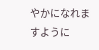やかになれますように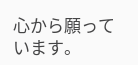心から願っています。